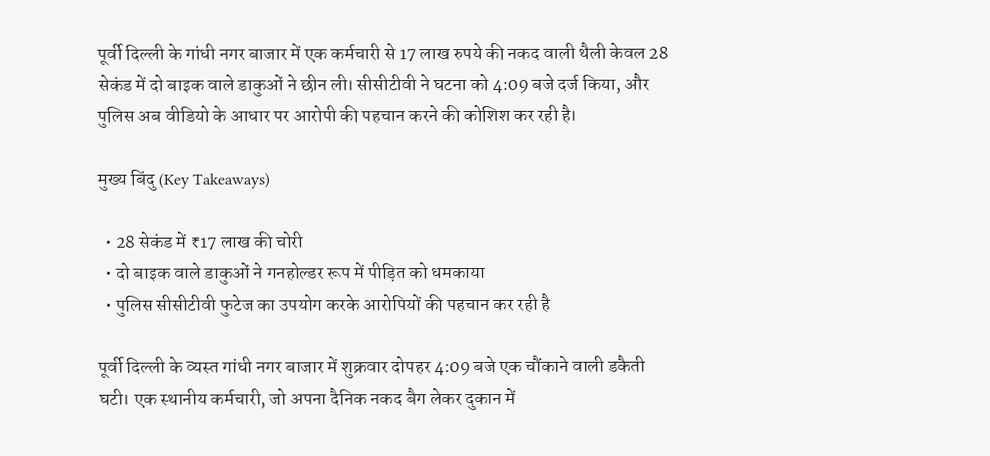पूर्वी दिल्ली के गांधी नगर बाजार में एक कर्मचारी से 17 लाख रुपये की नकद वाली थैली केवल 28 सेकंड में दो बाइक वाले डाकुओं ने छीन ली। सीसीटीवी ने घटना को 4:09 बजे दर्ज किया, और पुलिस अब वीडियो के आधार पर आरोपी की पहचान करने की कोशिश कर रही है।

मुख्य बिंदु (Key Takeaways)

  • 28 सेकंड में ₹17 लाख की चोरी
  • दो बाइक वाले डाकुओं ने गनहोल्डर रूप में पीड़ित को धमकाया
  • पुलिस सीसीटीवी फुटेज का उपयोग करके आरोपियों की पहचान कर रही है

पूर्वी दिल्ली के व्यस्त गांधी नगर बाजार में शुक्रवार दोपहर 4:09 बजे एक चौंकाने वाली डकैती घटी। एक स्थानीय कर्मचारी, जो अपना दैनिक नकद बैग लेकर दुकान में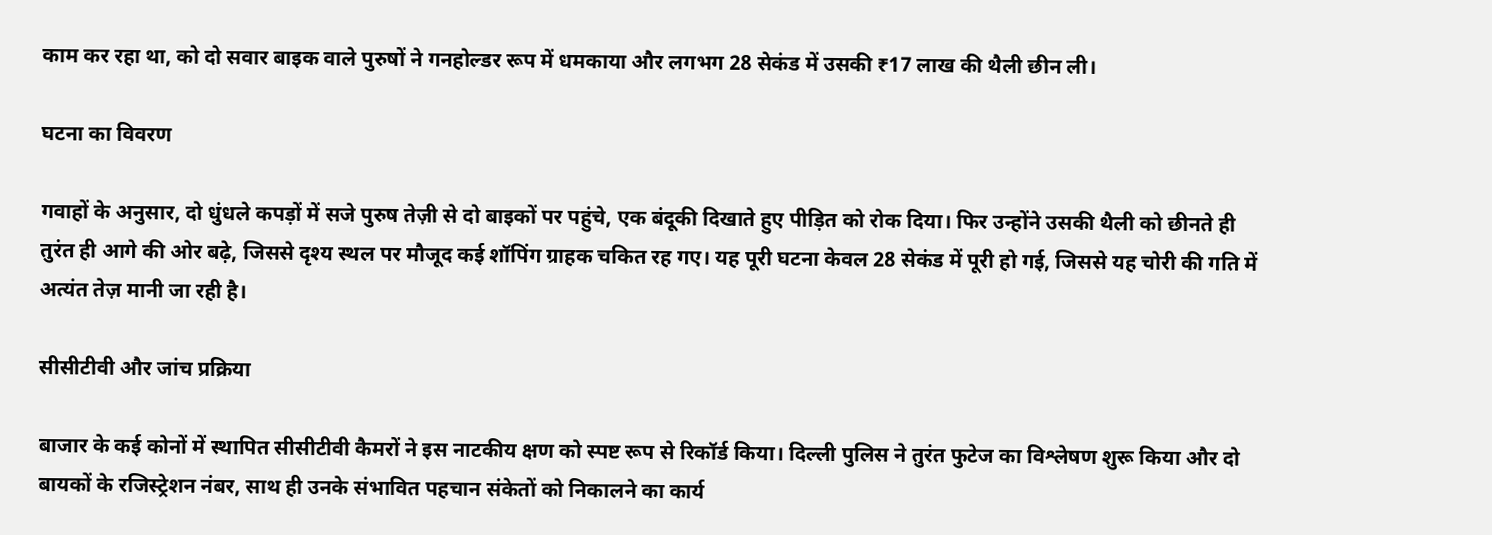काम कर रहा था, को दो सवार बाइक वाले पुरुषों ने गनहोल्डर रूप में धमकाया और लगभग 28 सेकंड में उसकी ₹17 लाख की थैली छीन ली।

घटना का विवरण

गवाहों के अनुसार, दो धुंधले कपड़ों में सजे पुरुष तेज़ी से दो बाइकों पर पहुंचे, एक बंदूकी दिखाते हुए पीड़ित को रोक दिया। फिर उन्होंने उसकी थैली को छीनते ही तुरंत ही आगे की ओर बढ़े, जिससे दृश्य स्थल पर मौजूद कई शॉपिंग ग्राहक चकित रह गए। यह पूरी घटना केवल 28 सेकंड में पूरी हो गई, जिससे यह चोरी की गति में अत्यंत तेज़ मानी जा रही है।

सीसीटीवी और जांच प्रक्रिया

बाजार के कई कोनों में स्थापित सीसीटीवी कैमरों ने इस नाटकीय क्षण को स्पष्ट रूप से रिकॉर्ड किया। दिल्ली पुलिस ने तुरंत फुटेज का विश्लेषण शुरू किया और दो बायकों के रजिस्ट्रेशन नंबर, साथ ही उनके संभावित पहचान संकेतों को निकालने का कार्य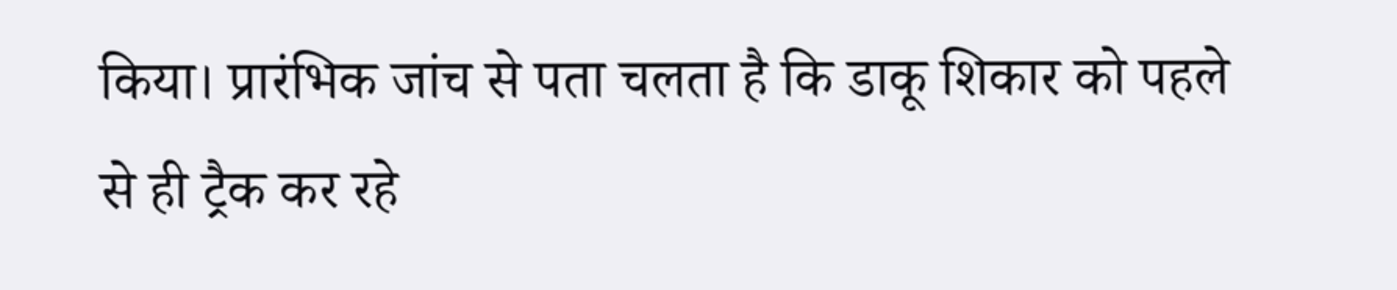किया। प्रारंभिक जांच से पता चलता है कि डाकू शिकार को पहले से ही ट्रैक कर रहे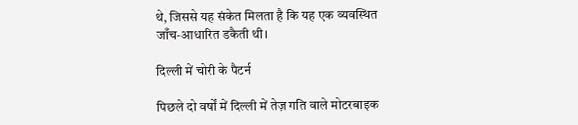थे, जिससे यह संकेत मिलता है कि यह एक व्यवस्थित जाँच‑आधारित डकैती थी।

दिल्ली में चोरी के पैटर्न

पिछले दो वर्षों में दिल्ली में तेज़ गति वाले मोटरबाइक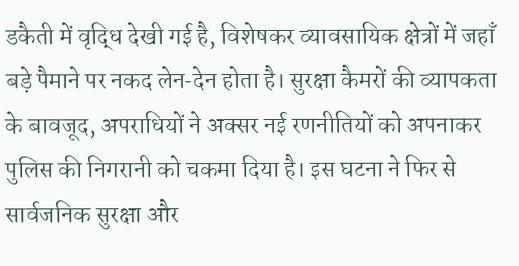डकैती में वृद्धि देखी गई है, विशेषकर व्यावसायिक क्षेत्रों में जहाँ बड़े पैमाने पर नकद लेन‑देन होता है। सुरक्षा कैमरों की व्यापकता के बावजूद, अपराधियों ने अक्सर नई रणनीतियों को अपनाकर पुलिस की निगरानी को चकमा दिया है। इस घटना ने फिर से सार्वजनिक सुरक्षा और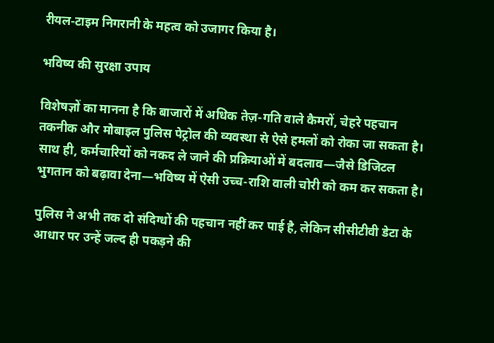रीयल‑टाइम निगरानी के महत्व को उजागर किया है।

भविष्य की सुरक्षा उपाय

विशेषज्ञों का मानना है कि बाजारों में अधिक तेज़‑गति वाले कैमरों, चेहरे पहचान तकनीक और मोबाइल पुलिस पेट्रोल की व्यवस्था से ऐसे हमलों को रोका जा सकता है। साथ ही, कर्मचारियों को नकद ले जाने की प्रक्रियाओं में बदलाव—जैसे डिजिटल भुगतान को बढ़ावा देना—भविष्य में ऐसी उच्च‑राशि वाली चोरी को कम कर सकता है।

पुलिस ने अभी तक दो संदिग्धों की पहचान नहीं कर पाई है, लेकिन सीसीटीवी डेटा के आधार पर उन्हें जल्द ही पकड़ने की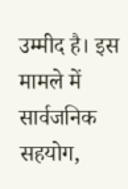उम्मीद है। इस मामले में सार्वजनिक सहयोग,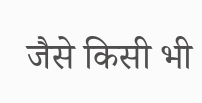जैसे किसी भी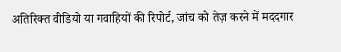अतिरिक्त वीडियो या गवाहियों की रिपोर्ट, जांच को तेज़ करने में मददगार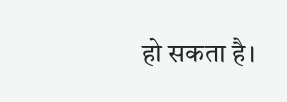हो सकता है।